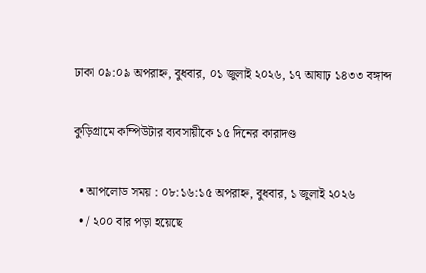ঢাকা ০৯:০৯ অপরাহ্ন, বুধবার, ০১ জুলাই ২০২৬, ১৭ আষাঢ় ১৪৩৩ বঙ্গাব্দ

কুড়িগ্রামে কম্পিউটার ব্যবসায়ীকে ১৫ দিনের কারাদণ্ড

  • আপলোড সময় : ০৮:১৬:১৫ অপরাহ্ন, বুধবার, ১ জুলাই ২০২৬
  • / ২০০ বার পড়া হয়েছে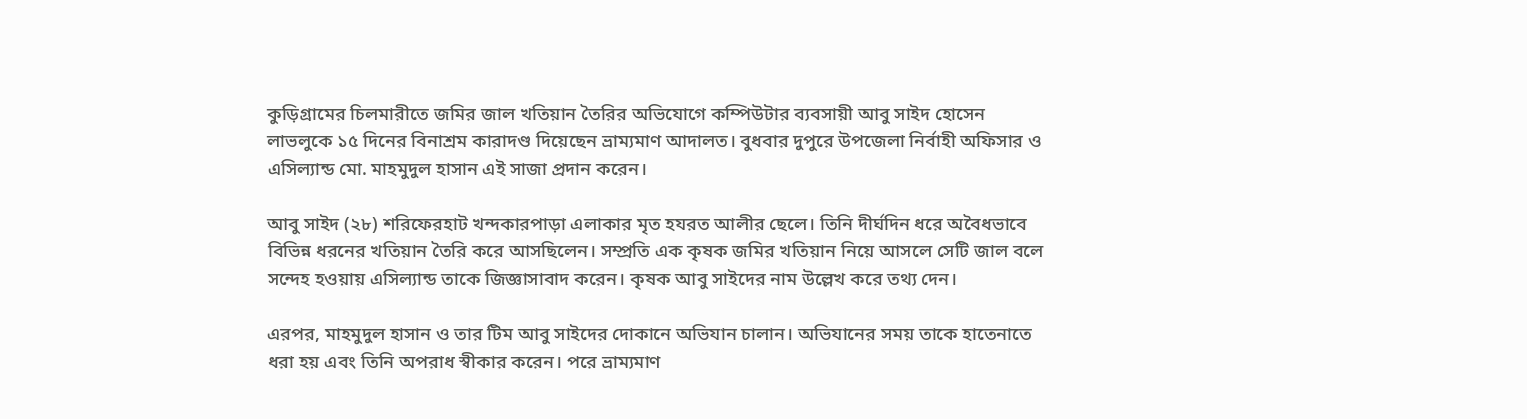কুড়িগ্রামের চিলমারীতে জমির জাল খতিয়ান তৈরির অভিযোগে কম্পিউটার ব্যবসায়ী আবু সাইদ হোসেন লাভলুকে ১৫ দিনের বিনাশ্রম কারাদণ্ড দিয়েছেন ভ্রাম্যমাণ আদালত। বুধবার দুপুরে উপজেলা নির্বাহী অফিসার ও এসিল্যান্ড মো. মাহমুদুল হাসান এই সাজা প্রদান করেন।

আবু সাইদ (২৮) শরিফেরহাট খন্দকারপাড়া এলাকার মৃত হযরত আলীর ছেলে। তিনি দীর্ঘদিন ধরে অবৈধভাবে বিভিন্ন ধরনের খতিয়ান তৈরি করে আসছিলেন। সম্প্রতি এক কৃষক জমির খতিয়ান নিয়ে আসলে সেটি জাল বলে সন্দেহ হওয়ায় এসিল্যান্ড তাকে জিজ্ঞাসাবাদ করেন। কৃষক আবু সাইদের নাম উল্লেখ করে তথ্য দেন।

এরপর, মাহমুদুল হাসান ও তার টিম আবু সাইদের দোকানে অভিযান চালান। অভিযানের সময় তাকে হাতেনাতে ধরা হয় এবং তিনি অপরাধ স্বীকার করেন। পরে ভ্রাম্যমাণ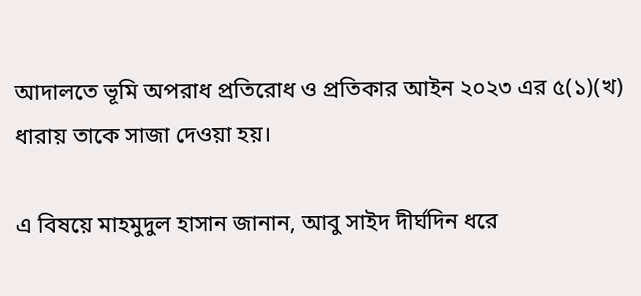আদালতে ভূমি অপরাধ প্রতিরোধ ও প্রতিকার আইন ২০২৩ এর ৫(১)(খ) ধারায় তাকে সাজা দেওয়া হয়।

এ বিষয়ে মাহমুদুল হাসান জানান, আবু সাইদ দীর্ঘদিন ধরে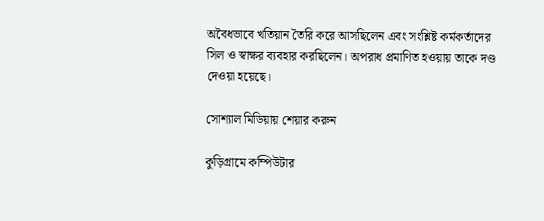অবৈধভাবে খতিয়ান তৈরি করে আসছিলেন এবং সংশ্লিষ্ট কর্মকর্তাদের সিল ও স্বাক্ষর ব্যবহার করছিলেন। অপরাধ প্রমাণিত হওয়ায় তাকে দণ্ড দেওয়া হয়েছে।

সোশ্যাল মিডিয়ায় শেয়ার করুন

কুড়িগ্রামে কম্পিউটার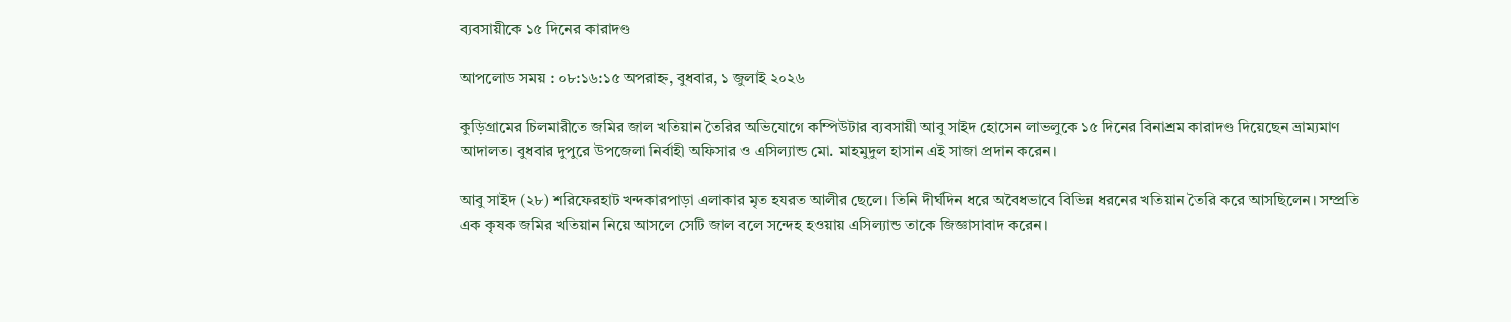ব্যবসায়ীকে ১৫ দিনের কারাদণ্ড

আপলোড সময় : ০৮:১৬:১৫ অপরাহ্ন, বুধবার, ১ জুলাই ২০২৬

কুড়িগ্রামের চিলমারীতে জমির জাল খতিয়ান তৈরির অভিযোগে কম্পিউটার ব্যবসায়ী আবু সাইদ হোসেন লাভলুকে ১৫ দিনের বিনাশ্রম কারাদণ্ড দিয়েছেন ভ্রাম্যমাণ আদালত। বুধবার দুপুরে উপজেলা নির্বাহী অফিসার ও এসিল্যান্ড মো. মাহমুদুল হাসান এই সাজা প্রদান করেন।

আবু সাইদ (২৮) শরিফেরহাট খন্দকারপাড়া এলাকার মৃত হযরত আলীর ছেলে। তিনি দীর্ঘদিন ধরে অবৈধভাবে বিভিন্ন ধরনের খতিয়ান তৈরি করে আসছিলেন। সম্প্রতি এক কৃষক জমির খতিয়ান নিয়ে আসলে সেটি জাল বলে সন্দেহ হওয়ায় এসিল্যান্ড তাকে জিজ্ঞাসাবাদ করেন।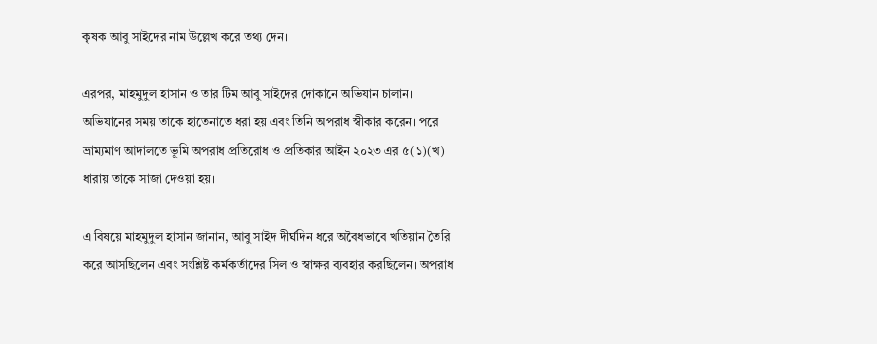কৃষক আবু সাইদের নাম উল্লেখ করে তথ্য দেন।

এরপর, মাহমুদুল হাসান ও তার টিম আবু সাইদের দোকানে অভিযান চালান। অভিযানের সময় তাকে হাতেনাতে ধরা হয় এবং তিনি অপরাধ স্বীকার করেন। পরে ভ্রাম্যমাণ আদালতে ভূমি অপরাধ প্রতিরোধ ও প্রতিকার আইন ২০২৩ এর ৫(১)(খ) ধারায় তাকে সাজা দেওয়া হয়।

এ বিষয়ে মাহমুদুল হাসান জানান, আবু সাইদ দীর্ঘদিন ধরে অবৈধভাবে খতিয়ান তৈরি করে আসছিলেন এবং সংশ্লিষ্ট কর্মকর্তাদের সিল ও স্বাক্ষর ব্যবহার করছিলেন। অপরাধ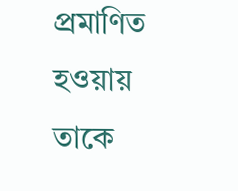প্রমাণিত হওয়ায় তাকে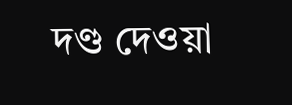দণ্ড দেওয়া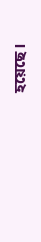হয়েছে।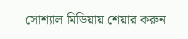সোশ্যাল মিডিয়ায় শেয়ার করুন